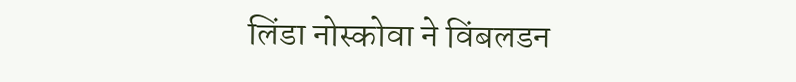लिंडा नोस्कोवा ने विंबलडन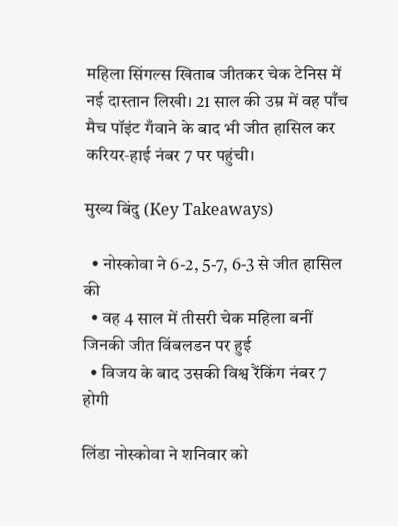महिला सिंगल्स खिताब जीतकर चेक टेनिस में नई दास्तान लिखी। 21 साल की उम्र में वह पाँच मैच पॉइंट गँवाने के बाद भी जीत हासिल कर करियर‑हाई नंबर 7 पर पहुंची।

मुख्य बिंदु (Key Takeaways)

  • नोस्कोवा ने 6-2, 5-7, 6-3 से जीत हासिल की
  • वह 4 साल में तीसरी चेक महिला बनीं जिनकी जीत विंबलडन पर हुई
  • विजय के बाद उसकी विश्व रैंकिंग नंबर 7 होगी

लिंडा नोस्कोवा ने शनिवार को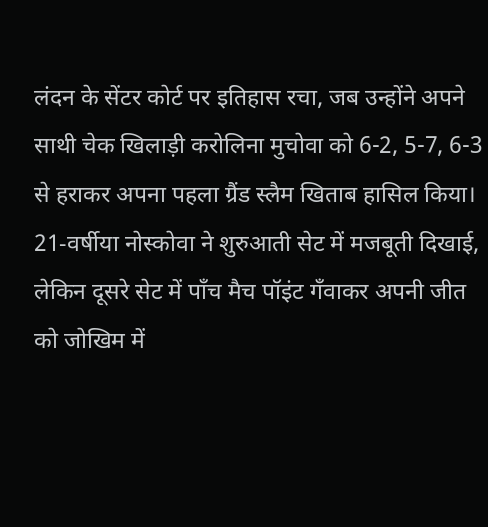लंदन के सेंटर कोर्ट पर इतिहास रचा, जब उन्होंने अपने साथी चेक खिलाड़ी करोलिना मुचोवा को 6-2, 5-7, 6-3 से हराकर अपना पहला ग्रैंड स्लैम खिताब हासिल किया। 21‑वर्षीया नोस्कोवा ने शुरुआती सेट में मजबूती दिखाई, लेकिन दूसरे सेट में पाँच मैच पॉइंट गँवाकर अपनी जीत को जोखिम में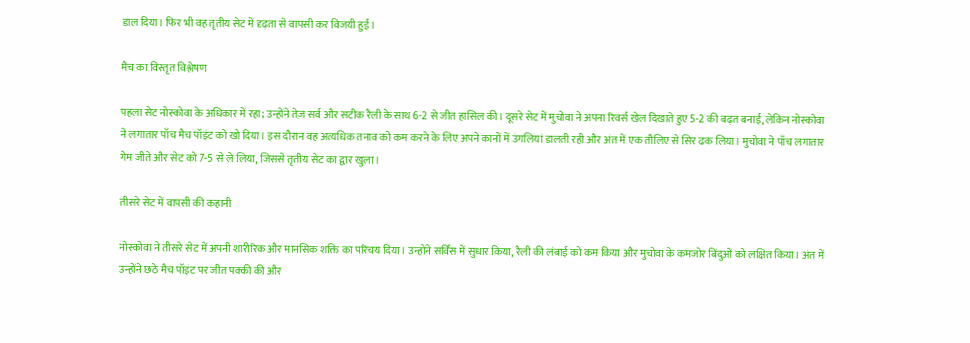डाल दिया। फिर भी वह तृतीय सेट में दृढ़ता से वापसी कर विजयी हुईं।

मैच का विस्तृत विश्लेषण

पहला सेट नोस्कोवा के अधिकार में रहा; उन्होंने तेज़ सर्व और सटीक रैली के साथ 6-2 से जीत हासिल की। दूसरे सेट में मुचोवा ने अपना रिवर्स खेल दिखाते हुए 5-2 की बढ़त बनाई, लेकिन नोस्कोवा ने लगातार पाँच मैच पॉइंट को खो दिया। इस दौरान वह अत्यधिक तनाव को कम करने के लिए अपने कानों में उंगलियां डालती रही और अंत में एक तौलिए से सिर ढक लिया। मुचोवा ने पाँच लगातार गेम जीते और सेट को 7-5 से ले लिया, जिससे तृतीय सेट का द्वार खुला।

तीसरे सेट में वापसी की कहानी

नोस्कोवा ने तीसरे सेट में अपनी शारीरिक और मानसिक शक्ति का परिचय दिया। उन्होंने सर्विस में सुधार किया, रैली की लंबाई को कम किया और मुचोवा के कमजोर बिंदुओं को लक्षित किया। अंत में उन्होंने छठे मैच पॉइंट पर जीत पक्की की और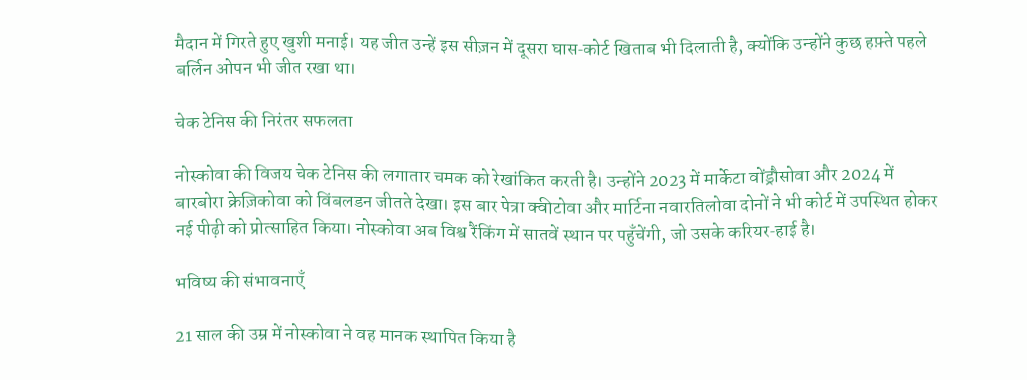मैदान में गिरते हुए खुशी मनाई। यह जीत उन्हें इस सीज़न में दूसरा घास‑कोर्ट खिताब भी दिलाती है, क्योंकि उन्होंने कुछ हफ़्ते पहले बर्लिन ओपन भी जीत रखा था।

चेक टेनिस की निरंतर सफलता

नोस्कोवा की विजय चेक टेनिस की लगातार चमक को रेखांकित करती है। उन्होंने 2023 में मार्केटा वोंड्रौसोवा और 2024 में बारबोरा क्रेज़िकोवा को विंबलडन जीतते देखा। इस बार पेत्रा क्वीटोवा और मार्टिना नवारतिलोवा दोनों ने भी कोर्ट में उपस्थित होकर नई पीढ़ी को प्रोत्साहित किया। नोस्कोवा अब विश्व रैंकिंग में सातवें स्थान पर पहुँचेंगी, जो उसके करियर‑हाई है।

भविष्य की संभावनाएँ

21 साल की उम्र में नोस्कोवा ने वह मानक स्थापित किया है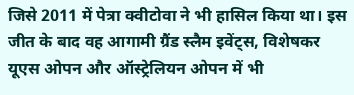जिसे 2011 में पेत्रा क्वीटोवा ने भी हासिल किया था। इस जीत के बाद वह आगामी ग्रैंड स्लैम इवेंट्स, विशेषकर यूएस ओपन और ऑस्ट्रेलियन ओपन में भी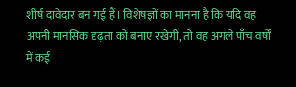शीर्ष दावेदार बन गई हैं। विशेषज्ञों का मानना है कि यदि वह अपनी मानसिक दृढ़ता को बनाए रखेगी, तो वह अगले पाँच वर्षों में कई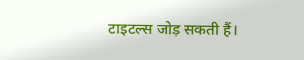टाइटल्स जोड़ सकती हैं।